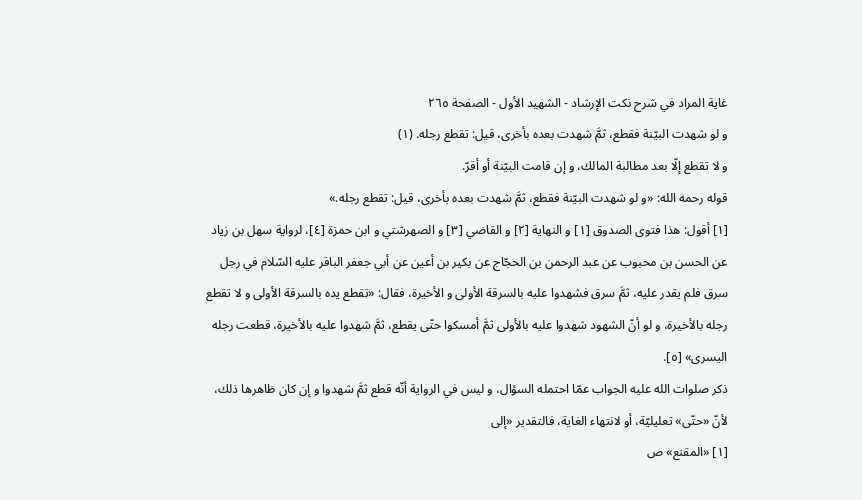غاية المراد في شرح نكت الإرشاد - الشهيد الأول - الصفحة ٢٦٥
و لو شهدت البيّنة فقطع، ثمَّ شهدت بعده بأخرى، قيل: تقطع رجله. (١)
و لا تقطع إلّا بعد مطالبة المالك، و إن قامت البيّنة أو أقرّ.
قوله رحمه الله: «و لو شهدت البيّنة فقطع، ثمَّ شهدت بعده بأخرى، قيل: تقطع رجله.»
[١] أقول: هذا فتوى الصدوق [١] و النهاية [٢] و القاضي [٣] و الصهرشتي و ابن حمزة [٤]، لرواية سهل بن زياد عن الحسن بن محبوب عن عبد الرحمن بن الحجّاج عن بكير بن أعين عن أبي جعفر الباقر عليه السّلام في رجل سرق فلم يقدر عليه، ثمَّ سرق فشهدوا عليه بالسرقة الأولى و الأخيرة، فقال: «تقطع يده بالسرقة الأولى و لا تقطع رجله بالأخيرة، و لو أنّ الشهود شهدوا عليه بالأولى ثمَّ أمسكوا حتّى يقطع، ثمَّ شهدوا عليه بالأخيرة، قطعت رجله اليسرى» [٥].
ذكر صلوات الله عليه الجواب عمّا احتمله السؤال، و ليس في الرواية أنّه قطع ثمَّ شهدوا و إن كان ظاهرها ذلك، لأنّ «حتّى» تعليليّة، أو لانتهاء الغاية، فالتقدير «إلى
[١] «المقنع» ص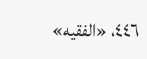٤٤٦، «الفقيه»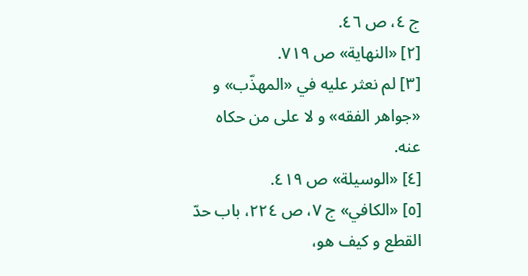ج ٤، ص ٤٦.
[٢] «النهاية» ص ٧١٩.
[٣] لم نعثر عليه في «المهذّب» و «جواهر الفقه» و لا على من حكاه عنه.
[٤] «الوسيلة» ص ٤١٩.
[٥] «الكافي» ج ٧، ص ٢٢٤، باب حدّ القطع و كيف هو،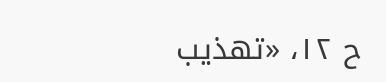ح ١٢، «تهذيب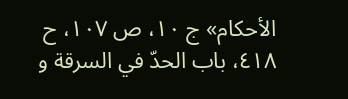الأحكام» ج ١٠، ص ١٠٧، ح ٤١٨، باب الحدّ في السرقة و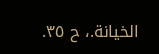الخيانة.، ح ٣٥.